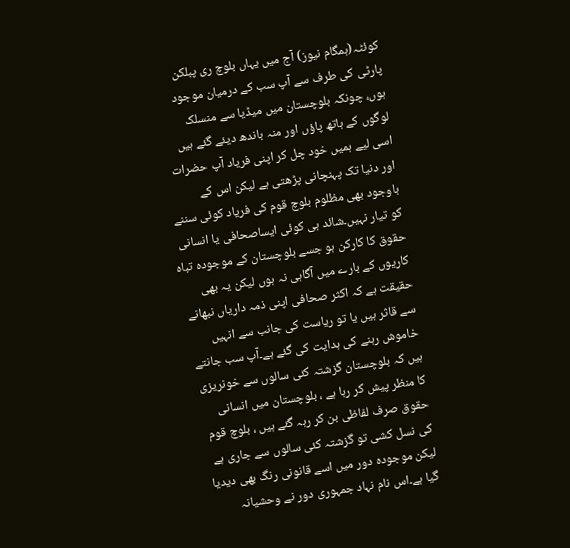کوئٹہ(ہمگام نیوز) آج میں یہاں بلوچ ری پبلکن پارٹی کی طرف سے آپ سب کے درمیان موجود ہوں، چونکہ بلوچستان میں میڈیا سے منسلک لوگوں کے ہاتھ پاؤں اور منہ باندھ دیئے گئے ہیں اسی لیے ہمیں خود چل کر اپنی فریاد آپ حضرات اور دنیا تک پہنچانی پڑھتی ہے لیکن اس کے باوجود بھی مظلوم بلوچ قوم کی فریاد کوئی سننے کو تیار نہیں۔شائد ہی کوئی ایساصحافی یا انسانی حقوق کا کارکن ہو جسے بلوچستان کے موجودہ تباہ کاریوں کے بارے میں آگاہی نہ ہوں لیکن یہ بھی حقیقت ہے کہ اکثر صحافی اپنی ذمہ داریاں نبھانے سے قاثر ہیں یا تو ریاست کی جانب سے انہیں خاموش رہنے کی ہدایت کی گئے ہے۔آپ سب جانتے ہیں کہ بلوچستان گزشتہ کئی سالوں سے خونریزی کا منظر پیش کر رہا ہے ، بلوچستان میں انسانی حقوق صرف لفاظی بن کر رہہ گئے ہیں ، بلوچ قوم کی نسل کشی تو گزشتہ کئی سالوں سے جاری ہے لیکن موجودہ دور میں اسے قانونی رنگ بھی دیدیا گیا ہے۔اس نام نہاد جمہوری دور نے وحشیانہ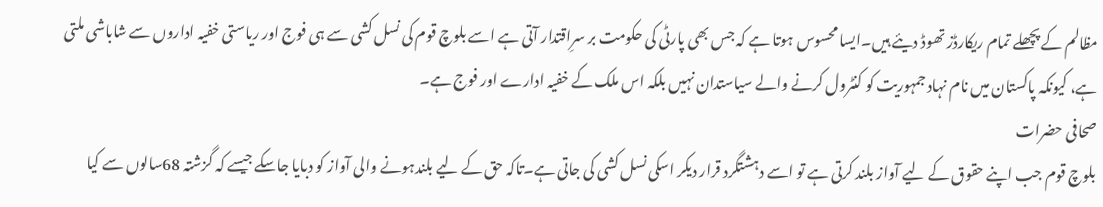مظالم کے پچھلے تمام ریکارڈز تھوڈ دیئے ہیں۔ایسا محسوس ہوتا ہے کہ جس بھی پارٹی کی حکومت بر سرِاقتدار آتی ہے اسے بلوچ قوم کی نسل کشی سے ہی فوج اور ریاستی خفیہ اداروں سے شاباشی ملتی ہے، کیونکہ پاکستان میں نام نہاد جمہوریت کو کنٹرول کرنے والے سیاستدان نہیں بلکہ اس ملک کے خفیہ ادارے اور فوج ہے۔
صحافی حضرات
بلوچ قوم جب اپنے حقوق کے لیے آواز بلند کرتی ہے تو اسے دہشتگرد قرار دیکر اسکی نسل کشی کی جاتی ہے۔تاکہ حق کے لیے بلندہونے والی آواز کو دبایا جاسکے جیسے کہ گزشتہ 68سالوں سے کیا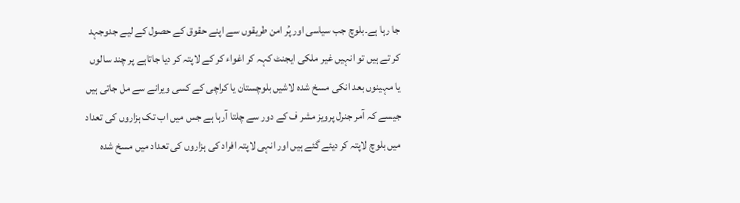جا رہا ہے۔بلوچ جب سیاسی اور پُر امن طریقوں سے اپنے حقوق کے حصول کے لیے جدوجہد کر تے ہیں تو انہیں غیر ملکی ایجنٹ کہہ کر اغواء کر کے لاپتہ کر دیا جاتاہے پر چند سالوں یا مہینوں بعد انکی مسخ شدہ لاشیں بلوچستان یا کراچی کے کسی ویرانے سے مل جاتی ہیں جیسے کہ آمر جنرل پرویز مشر ف کے دور سے چلتا آرہا ہے جس میں اب تک ہزاروں کی تعداد میں بلوچ لاپتہ کر دیئے گئے ہیں اور انہی لاپتہ افراد کی ہزاروں کی تعداد میں مسخ شدہ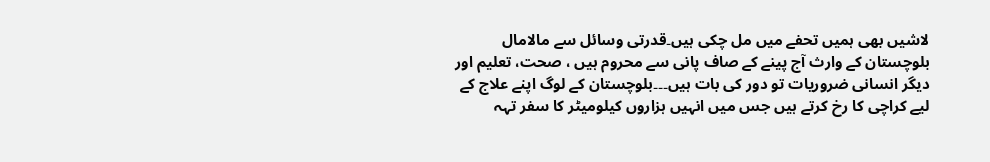لاشیں بھی ہمیں تحفے میں مل چکی ہیں۔قدرتی وسائل سے مالامال بلوچستان کے وارث آج پینے کے صاف پانی سے محروم ہیں ، صحت، تعلیم اور دیگر انسانی ضروریات تو دور کی بات ہیں۔۔۔بلوچستان کے لوگ اپنے علاج کے لیے کراچی کا رخ کرتے ہیں جس میں انہیں ہزاروں کیلومیٹر کا سفر تہہ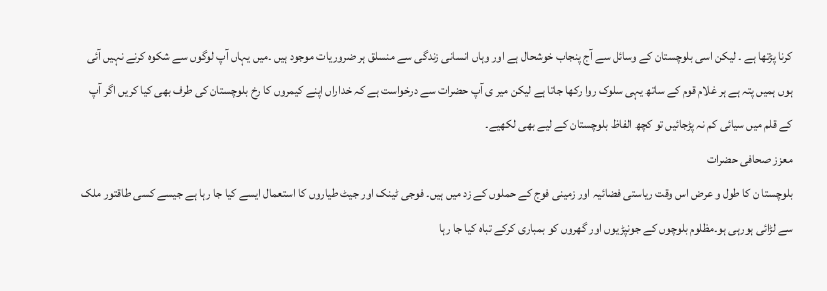کرنا پڑتھا ہے ۔ لیکن اسی بلوچستان کے وسائل سے آج پنجاب خوشحال ہے اور وہاں انسانی زندگی سے منسلق ہر ضروریات موجود ہیں ۔میں یہاں آپ لوگوں سے شکوہ کرنے نہیں آئی ہوں ہمیں پتہ ہے ہر غلام قوم کے ساتھ یہی سلوک روا رکھا جاتا ہے لیکن میر ی آپ حضرات سے درخواست ہے کہ خداراں اپنے کیمروں کا رخ بلوچستان کی طرف بھی کیا کریں اگر آپ کے قلم میں سیائی کم نہ پڑجائیں تو کچھ الفاظ بلوچستان کے لیے بھی لکھیے۔
معزز صحافی حضرات
بلوچستا ن کا طول و عرض اس وقت ریاستی فضائیہ اور زمینی فوج کے حملوں کے زد میں ہیں۔ فوجی ٹینک اور جیٹ طیاروں کا استعمال ایسے کیا جا رہا ہے جیسے کسی طاقتور ملک سے لڑائی ہورہی ہو۔مظلوم بلوچوں کے جونپڑیوں اور گھروں کو بمباری کرکے تباہ کیا جا رہا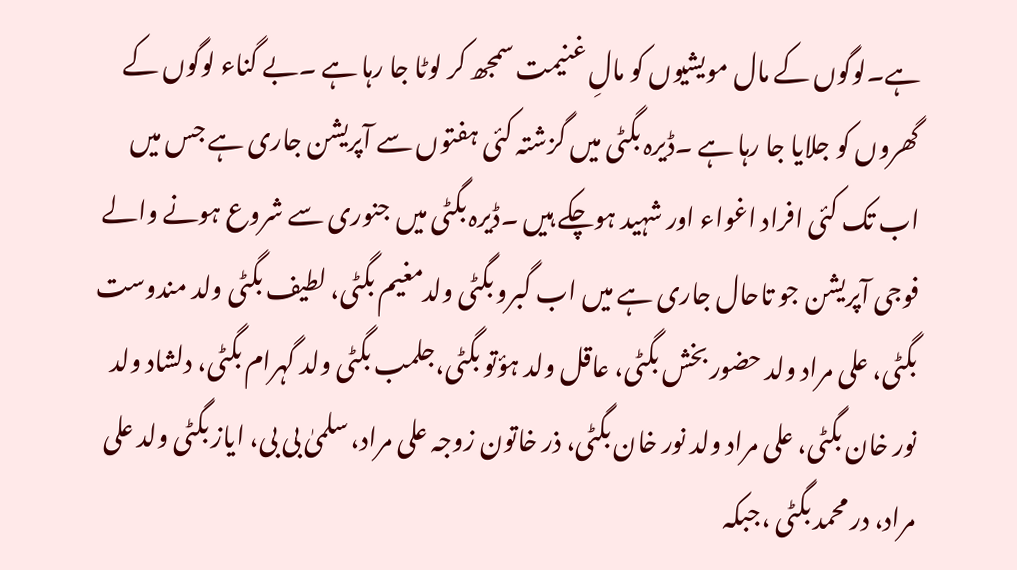ہے۔لوگوں کے مال مویشیوں کو مالِ غنیمت سمجھ کر لوٹا جا رہا ہے ۔بے گناء لوگوں کے گھروں کو جلایا جا رہا ہے ۔ڈیرہ بگٹی میں گزشتہ کئی ہفتوں سے آپریشن جاری ہے جس میں اب تک کئی افراد اغواء اور شہید ہوچکے ہیں ۔ڈیرہ بگٹی میں جنوری سے شروع ہونے والے فوجی آپریشن جو تاحال جاری ہے میں اب گبرو بگٹی ولدمغیم بگٹی، لطیف بگٹی ولد مندوست بگٹی، علی مراد ولد حضور بخش بگٹی، عاقل ولد ہؤتو بگٹی،جلمب بگٹی ولد گہرام بگٹی، دلشاد ولد نور خان بگٹی، علی مراد ولد نور خان بگٹی، ذر خاتون زوجہ علی مراد، سلمیٰ بی بی، ایاز بگٹی ولد علی مراد، در محمد بگٹی ،جبکہ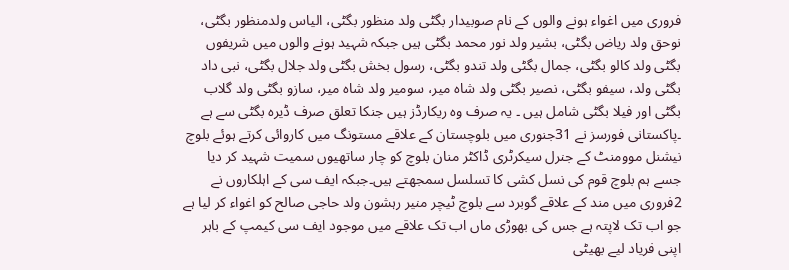فروری میں اغواء ہونے والوں کے نام صوبیدار بگٹی ولد منظور بگٹی، الیاس ولدمنظور بگٹی، نوحق ولد ریاض بگٹی، بشیر ولد نور محمد بگٹی ہیں جبکہ شہید ہونے والوں میں شریفوں بگٹی ولد کالو بگٹی، جمال بگٹی ولد تندو بگٹی، رسول بخش بگٹی ولد جلال بگٹی، نبی داد بگٹی ولد، سیفو بگٹی، نصیر بگٹی ولد شاہ میر، سومیر ولد شاہ میر، سازو بگٹی ولد گلاب بگٹی اور فیلا بگٹی شامل ہیں ۔ یہ صرف وہ ریکارڈز ہیں جنکا تعلق صرف ڈیرہ بگٹی سے ہے ۔پاکستانی فورسز نے 31جنوری میں بلوچستان کے علاقے مستونگ میں کاروائی کرتے ہوئے بلوچ نیشنل موومنٹ کے جنرل سیکرٹری ڈاکٹر منان بلوچ کو چار ساتھیوں سمیت شہید کر دیا جسے ہم بلوچ قوم کی نسل کشی کا تسلسل سمجھتے ہیں۔جبکہ ایف سی کے اہلکاروں نے 2فروری میں مند کے علاقے گوبرد سے بلوچ ٹیچر منیر رہشون ولد حاجی صالح کو اغواء کر لیا ہے جو اب تک لاپتہ ہے جس کی بھوڑی ماں اب تک علاقے میں موجود ایف سی کیمپ کے باہر اپنی فریاد لیے بھیٹی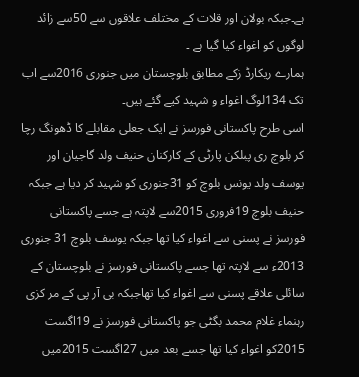ہے۔جبکہ بولان اور قلات کے مختلف علاقوں سے 50سے زائد لوگوں کو اغواء کیا گیا ہے ۔
ہمارے ریکارڈ زکے مطابق بلوچستان میں جنوری 2016سے اب تک 134لوگ اغواء و شہید کیے گئے ہیں۔
اسی طرح پاکستانی فورسز نے ایک جعلی مقابلے کا ڈھونگ رچا کر بلوچ ری پبلکن پارٹی کے کارکنان حنیف ولد گاجیان اور یوسف ولد یونس بلوچ کو 31جنوری کو شہید کر دیا ہے جبکہ حنیف بلوچ 19فروری 2015سے لاپتہ ہے جسے پاکستانی فورسز نے پسنی سے اغواء کیا تھا جبکہ یوسف بلوچ 31 جنوری 2013ء سے لاپتہ تھا جسے پاکستانی فورسز نے بلوچستان کے سائلی علاقے پسنی سے اغواء کیا تھاجبکہ بی آر پی کے مر کزی رہنماء غلام محمد بگٹی جو پاکستانی فورسز نے 19اگست 2015کو اغواء کیا تھا جسے بعد میں 27اگست 2015میں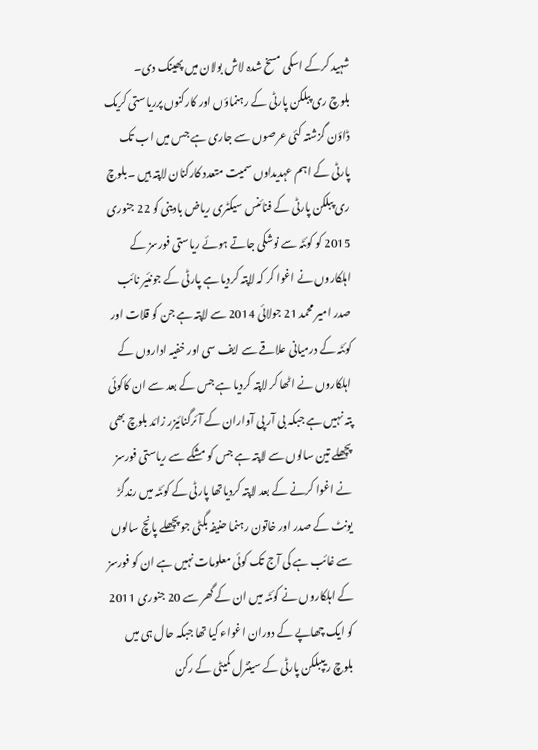شہید کرکے اسکی مسخ شدہ لاش بولان میں پھینک دی۔
بلوچ ری پبلکن پارٹی کے رہنماؤں اور کارکنوں پرریاستی کریک ڈاؤن گزشتہ کئی عرصوں سے جاری ہے جس میں اب تک پارٹی کے اہم عہدیداوں سمیت متعدد کارکنان لاپتہ ہیں ۔بلوچ ری پبلکن پارٹی کے فنائنس سیکٹری ریاض بادینی کو 22 جنوری 2015 کو کوئٹہ سے نوشکی جاتے ہوئے ریاستی فورسز کے اہلکاروں نے اغوا کر کہ لاپتہ کردیا ہے پارٹی کے جونئیر نائب صدر امیر محمد 21 جولائی 2014 سے لاپتہ ہے جن کو قلات اور کوئٹہ کے درمیانی علاقے سے ایف سی اور خفیہ اداروں کے اہلکاروں نے اٹھا کر لاپتہ کردیا ہے جس کے بعد سے ان کاکوئی پتہ نہیں ہے جبکہ بی آر پی آواران کے آئرگنائیزر زائد بلوچ بھی پچھلے تین سالوں سے لاپتہ ہے جس کو مشکے سے ریاستی فورسز نے اغوا کرنے کے بعد لاپتہ کردیاتھا پارٹی کے کوئٹہ میں رندگڑ یونٹ کے صدر اور خاتون رہنما حنیفہ بگٹی جو پچھلے پانچ سالوں سے غائب ہے کی آج تک کوئی معلومات نہیں ہے ان کو فورسز کے اہلکاروں نے کوئٹہ میں ان کے گھر سے 20 جنوری 2011 کو ایک چھاپے کے دوران اغواء کیا تھا جبکہ حال ہی میں بلوچ ریپبلکن پارٹی کے سینٹرل کمیٹی کے رکن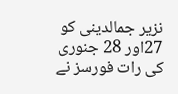نزیر جمالدینی کو 27اور 28 جنوری کی رات فورسز نے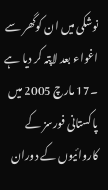نوشکی میں ان کوگھر سے اغواء بعد لاپتہ کر دیا ہے ۔17 مارچ 2005 میں پاکستانی فورسز کے کاروائیوں کے دوران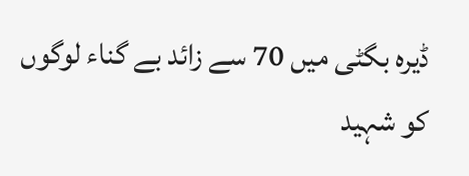ڈیرہ بگٹی میں 70 سے زائد بے گناء لوگوں کو شہید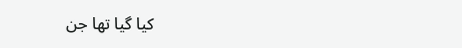کیا گیا تھا جن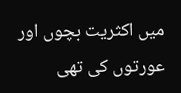میں اکثریت بچوں اور عورتوں کی تھی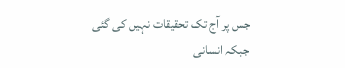جس پر آج تک تحقیقات نہیں کی گئی جبکہ انسانی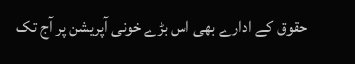حقوق کے ادارے بھی اس بڑے خونی آپریشن پر آج تک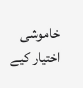خاموشی اختیار کیے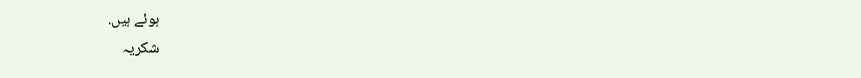ہوئے ہیں.
شکریہ